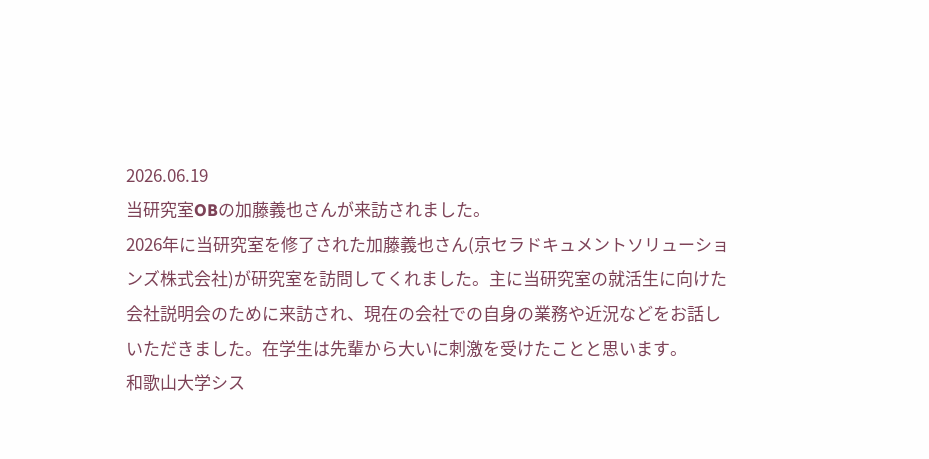2026.06.19
当研究室OBの加藤義也さんが来訪されました。
2026年に当研究室を修了された加藤義也さん(京セラドキュメントソリューションズ株式会社)が研究室を訪問してくれました。主に当研究室の就活生に向けた会社説明会のために来訪され、現在の会社での自身の業務や近況などをお話しいただきました。在学生は先輩から大いに刺激を受けたことと思います。
和歌山大学シス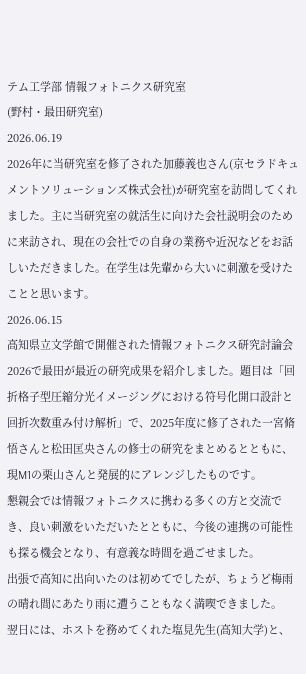テム工学部 情報フォトニクス研究室
(野村・最田研究室)
2026.06.19
2026年に当研究室を修了された加藤義也さん(京セラドキュメントソリューションズ株式会社)が研究室を訪問してくれました。主に当研究室の就活生に向けた会社説明会のために来訪され、現在の会社での自身の業務や近況などをお話しいただきました。在学生は先輩から大いに刺激を受けたことと思います。
2026.06.15
高知県立文学館で開催された情報フォトニクス研究討論会2026で最田が最近の研究成果を紹介しました。題目は「回折格子型圧縮分光イメージングにおける符号化開口設計と回折次数重み付け解析」で、2025年度に修了された一宮脩悟さんと松田匡央さんの修士の研究をまとめるとともに、現M1の栗山さんと発展的にアレンジしたものです。
懇親会では情報フォトニクスに携わる多くの方と交流でき、良い刺激をいただいたとともに、今後の連携の可能性も探る機会となり、有意義な時間を過ごせました。
出張で高知に出向いたのは初めてでしたが、ちょうど梅雨の晴れ間にあたり雨に遭うこともなく満喫できました。
翌日には、ホストを務めてくれた塩見先生(高知大学)と、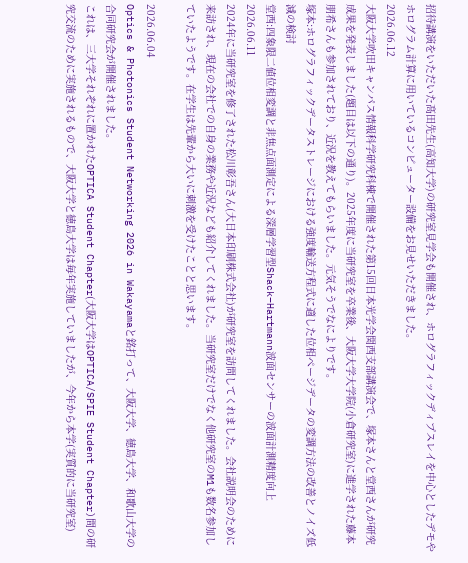招待講演をいただいた髙田先生(高知大学)の研究室見学会も開催され、ホログラフィックディプスレイを中心としたデモやホログラム計算に用いているコンピューター設備をお見せいただきました。
2026.06.12
大阪大学吹田キャンパス情報科学研究科棟で開催された第15回日本光学会関西支部講演会で、塚本さんと堂西さんが研究成果を発表しました(題目は以下の通り)。2025年度に当研究室を卒業後、大阪大学大学院(小倉研究室)に進学された藤本朋希さんも参加されており、近況を教えてもらいました。元気そうでなによりです。
塚本:ホログラフィックデータストレージにおける強度輸送方程式に適した位相ページデータの変調方法の改善とノイズ低減の検討
堂西:四象限二値位相変調と非焦点面測定による深層学習型Shack–Hartmann波面センサーの波面計測精度向上
2026.06.11
2024年に当研究室を修了された松川彰吾さん(大日本印刷株式会社)が研究室を訪問してくれました。会社説明会のために来訪され、現在の会社での自身の業務や近況なども紹介してくれました。当研究室だけでなく他研究室のM1も数名参加していたようです。在学生は先輩から大いに刺激を受けたことと思います。

2026.06.04
Optics & Photonics Student Networking 2026 in Wakayamaと銘打って、大阪大学、徳島大学、和歌山大学の合同研究会が開催されました。
これは、三大学それぞれに置かれたOPTICA Student Chapter(大阪大学はOPTICA/SPIE Student Chapter)間の研究交流のために実施されるもので、大阪大学と徳島大学は毎年実施していましたが、今年から本学(実質的に当研究室)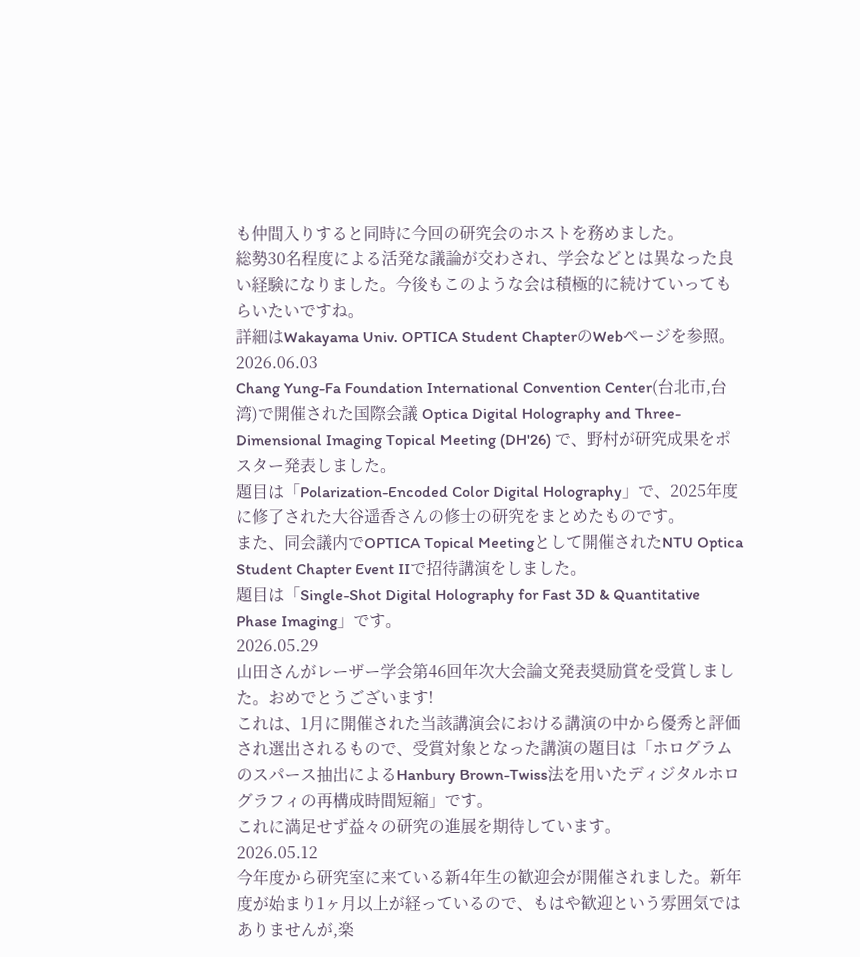も仲間入りすると同時に今回の研究会のホストを務めました。
総勢30名程度による活発な議論が交わされ、学会などとは異なった良い経験になりました。今後もこのような会は積極的に続けていってもらいたいですね。
詳細はWakayama Univ. OPTICA Student ChapterのWebページを参照。
2026.06.03
Chang Yung-Fa Foundation International Convention Center(台北市,台湾)で開催された国際会議 Optica Digital Holography and Three-Dimensional Imaging Topical Meeting (DH'26) で、野村が研究成果をポスター発表しました。
題目は「Polarization-Encoded Color Digital Holography」で、2025年度に修了された大谷遥香さんの修士の研究をまとめたものです。
また、同会議内でOPTICA Topical Meetingとして開催されたNTU Optica Student Chapter Event IIで招待講演をしました。
題目は「Single-Shot Digital Holography for Fast 3D & Quantitative Phase Imaging」です。
2026.05.29
山田さんがレーザー学会第46回年次大会論文発表奨励賞を受賞しました。おめでとうございます!
これは、1月に開催された当該講演会における講演の中から優秀と評価され選出されるもので、受賞対象となった講演の題目は「ホログラムのスパース抽出によるHanbury Brown-Twiss法を用いたディジタルホログラフィの再構成時間短縮」です。
これに満足せず益々の研究の進展を期待しています。
2026.05.12
今年度から研究室に来ている新4年生の歓迎会が開催されました。新年度が始まり1ヶ月以上が経っているので、もはや歓迎という雰囲気ではありませんが,楽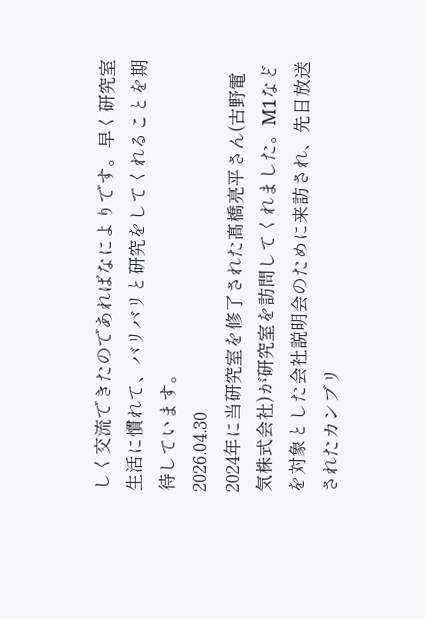しく交流できたのであればなによりです。早く研究室生活に慣れて、バリバリと研究をしてくれることを期待しています。
2026.04.30
2024年に当研究室を修了された髙橋亮平さん(古野電気株式会社)が研究室を訪問してくれました。M1などを対象とした会社説明会のために来訪され、先日放送されたカンブリ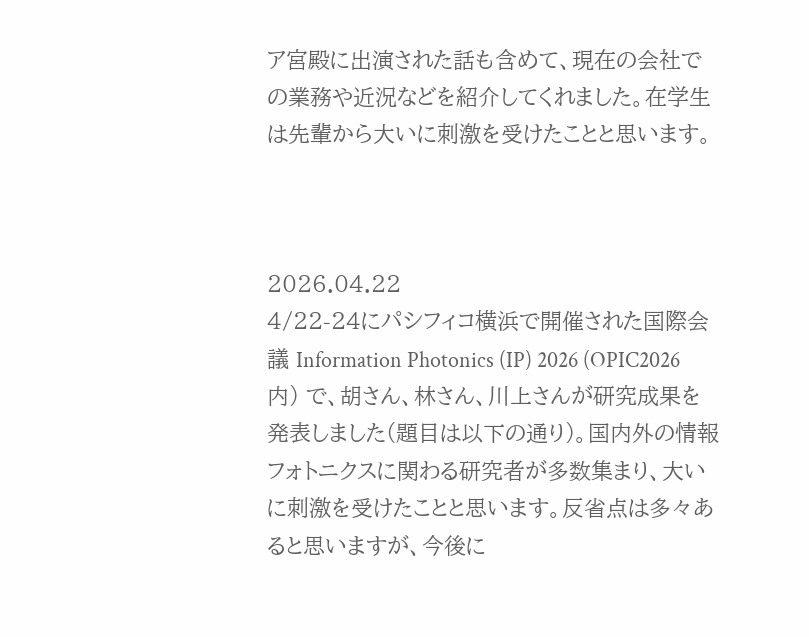ア宮殿に出演された話も含めて、現在の会社での業務や近況などを紹介してくれました。在学生は先輩から大いに刺激を受けたことと思います。



2026.04.22
4/22-24にパシフィコ横浜で開催された国際会議 Information Photonics (IP) 2026 (OPIC2026内) で、胡さん、林さん、川上さんが研究成果を発表しました(題目は以下の通り)。国内外の情報フォトニクスに関わる研究者が多数集まり、大いに刺激を受けたことと思います。反省点は多々あると思いますが、今後に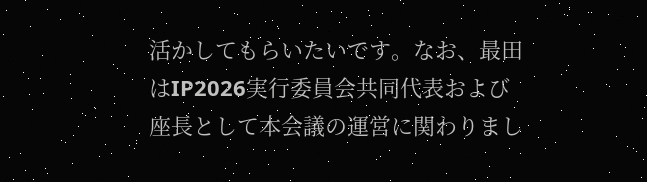活かしてもらいたいです。なお、最田はIP2026実行委員会共同代表および座長として本会議の運営に関わりまし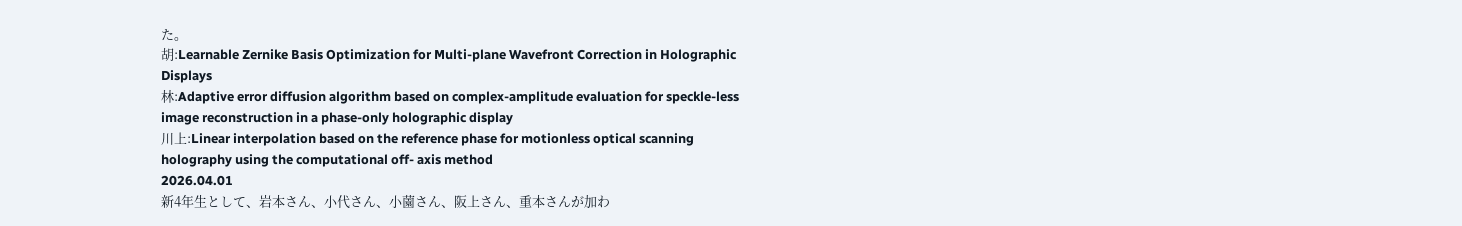た。
胡:Learnable Zernike Basis Optimization for Multi-plane Wavefront Correction in Holographic Displays
林:Adaptive error diffusion algorithm based on complex-amplitude evaluation for speckle-less image reconstruction in a phase-only holographic display
川上:Linear interpolation based on the reference phase for motionless optical scanning holography using the computational off- axis method
2026.04.01
新4年生として、岩本さん、小代さん、小薗さん、阪上さん、重本さんが加わ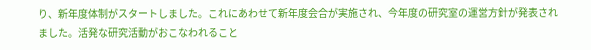り、新年度体制がスタートしました。これにあわせて新年度会合が実施され、今年度の研究室の運営方針が発表されました。活発な研究活動がおこなわれること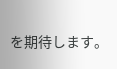を期待します。